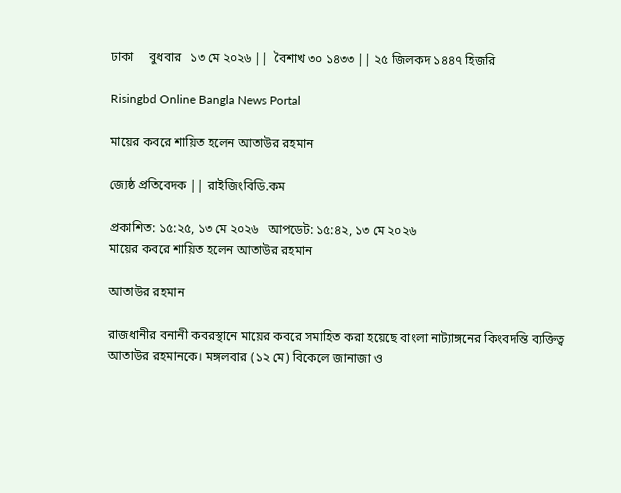ঢাকা     বুধবার   ১৩ মে ২০২৬ ||  বৈশাখ ৩০ ১৪৩৩ || ২৫ জিলকদ ১৪৪৭ হিজরি

Risingbd Online Bangla News Portal

মায়ের কবরে শায়িত হলেন আতাউর রহমান

জ্যেষ্ঠ প্রতিবেদক || রাইজিংবিডি.কম

প্রকাশিত: ১৫:২৫, ১৩ মে ২০২৬   আপডেট: ১৫:৪২, ১৩ মে ২০২৬
মায়ের কবরে শায়িত হলেন আতাউর রহমান

আতাউর রহমান

রাজধানীর বনানী কবরস্থানে মায়ের কবরে সমাহিত করা হয়েছে বাংলা নাট্যাঙ্গনের কিংবদন্তি ব্যক্তিত্ব আতাউর রহমানকে। মঙ্গলবার (১২ মে) বিকেলে জানাজা ও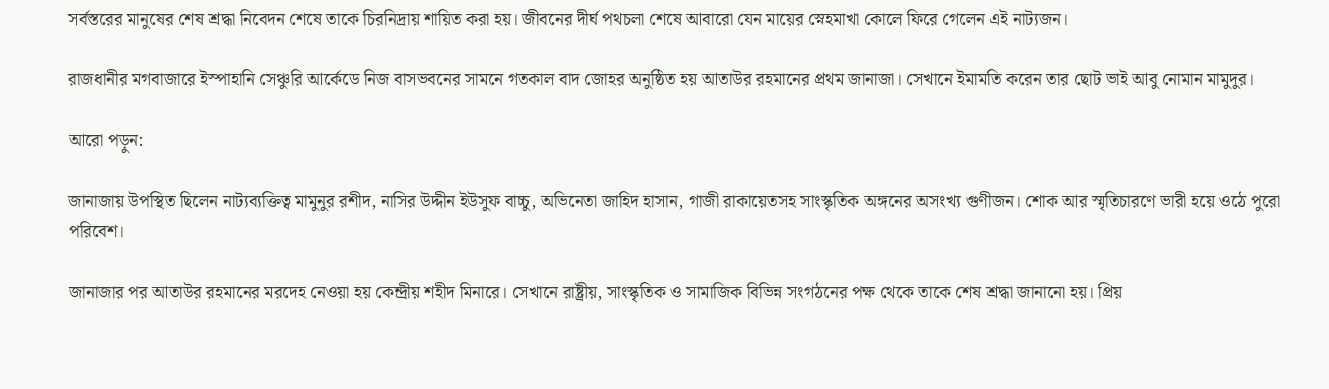সর্বস্তরের মানুষের শেষ শ্রদ্ধা নিবেদন শেষে তাকে চিরনিদ্রায় শায়িত করা হয়। জীবনের দীর্ঘ পথচলা শেষে আবারো যেন মায়ের স্নেহমাখা কোলে ফিরে গেলেন এই নাট্যজন।

রাজধানীর মগবাজারে ইস্পাহানি সেঞ্চুরি আর্কেডে নিজ বাসভবনের সামনে গতকাল বাদ জোহর অনুষ্ঠিত হয় আতাউর রহমানের প্রথম জানাজা। সেখানে ইমামতি করেন তার ছোট ভাই আবু নোমান মামুদুর।

আরো পড়ুন:

জানাজায় উপস্থিত ছিলেন নাট্যব্যক্তিত্ব মামুনুর রশীদ, নাসির উদ্দীন ইউসুফ বাচ্চু, অভিনেতা জাহিদ হাসান, গাজী রাকায়েতসহ সাংস্কৃতিক অঙ্গনের অসংখ্য গুণীজন। শোক আর স্মৃতিচারণে ভারী হয়ে ওঠে পুরো পরিবেশ।

জানাজার পর আতাউর রহমানের মরদেহ নেওয়া হয় কেন্দ্রীয় শহীদ মিনারে। সেখানে রাষ্ট্রীয়, সাংস্কৃতিক ও সামাজিক বিভিন্ন সংগঠনের পক্ষ থেকে তাকে শেষ শ্রদ্ধা জানানো হয়। প্রিয়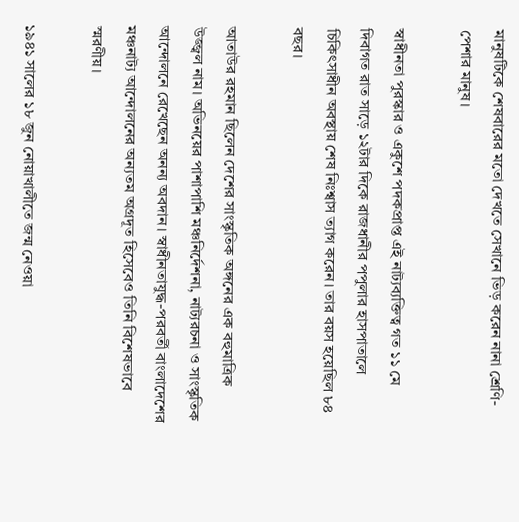মানুষটিকে শেষবারের মতো দেখতে সেখানে ভিড় করেন নানা শ্রেণি-পেশার মানুষ।

স্বাধীনতা পুরস্কার ও একুশে পদকপ্রাপ্ত এই নাট্যব্যক্তিত্ব গত ১১ মে দিবাগত রাত সাড়ে ১২টার দিকে রাজধানীর পপুলার হাসপাতালে চিকিৎসাধীন অবস্থায় শেষ নিঃশ্বাস ত্যাগ করেন। তার বয়স হয়েছিল ৮৪ বছর।

আতাউর রহমান ছিলেন দেশের সাংস্কৃতিক অঙ্গনের এক বহুমাত্রিক উজ্জ্বল নাম। অভিনয়ের পাশাপাশি মঞ্চনির্দেশনা, নাট্যরচনা ও সাংস্কৃতিক আন্দোলনে রেখেছেন অনন্য অবদান। স্বাধীনতাযুদ্ধ-পরবর্তী বাংলাদেশের মঞ্চনাট্য আন্দোলনের অন্যতম অগ্রদূত হিসেবেও তিনি বিশেষভাবে স্মরণীয়।

১৯৪১ সালের ১৮ জুন নোয়াখালীতে জন্ম নেওয়া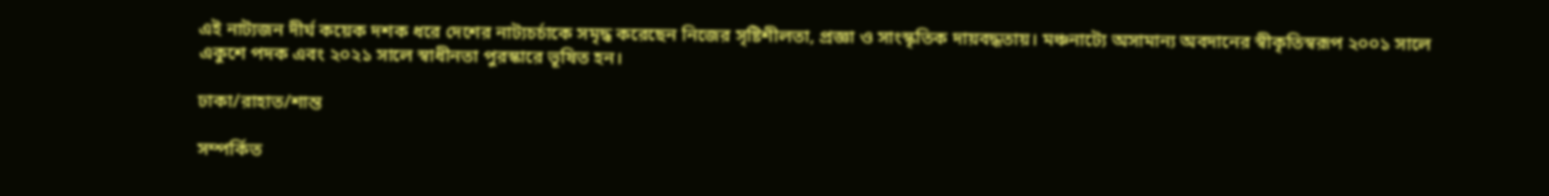এই নাট্যজন দীর্ঘ কয়েক দশক ধরে দেশের নাট্যচর্চাকে সমৃদ্ধ করেছেন নিজের সৃষ্টিশীলতা, প্রজ্ঞা ও সাংস্কৃতিক দায়বদ্ধতায়। মঞ্চনাট্যে অসামান্য অবদানের স্বীকৃতিস্বরূপ ২০০১ সালে একুশে পদক এবং ২০২১ সালে স্বাধীনতা পুরস্কারে ভূষিত হন।

ঢাকা/রাহাত/শান্ত

সম্পর্কিত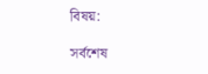বিষয়:

সর্বশেষ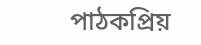পাঠকপ্রিয়